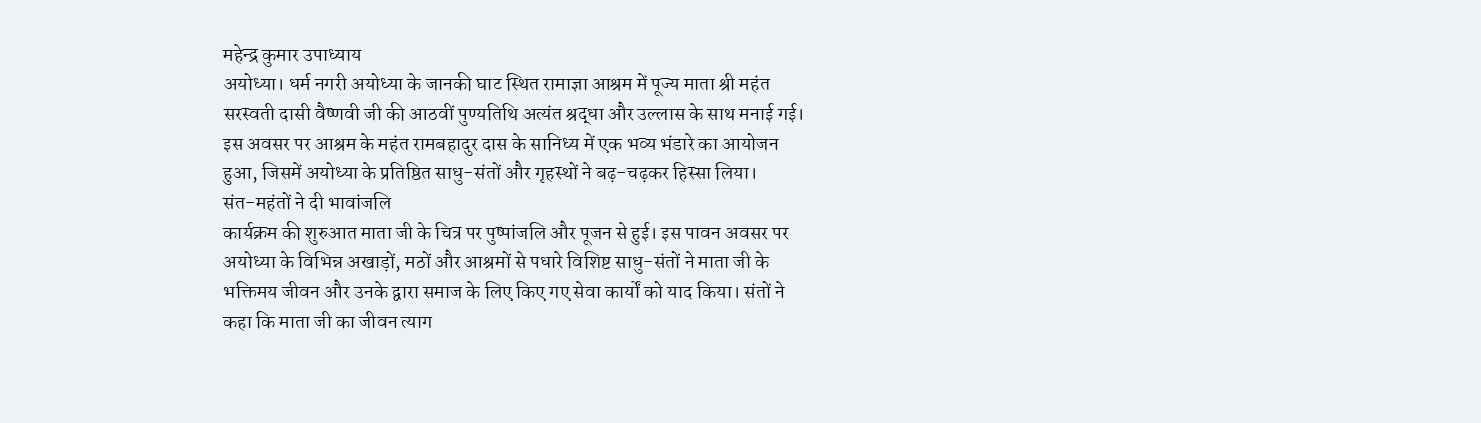महेन्द्र कुमार उपाध्याय
अयोध्या। धर्म नगरी अयोध्या के जानकी घाट स्थित रामाज्ञा आश्रम में पूज्य माता श्री महंत सरस्वती दासी वैष्णवी जी की आठवीं पुण्यतिथि अत्यंत श्रद्धा और उल्लास के साथ मनाई गई। इस अवसर पर आश्रम के महंत रामबहादुर दास के सानिध्य में एक भव्य भंडारे का आयोजन हुआ, जिसमें अयोध्या के प्रतिष्ठित साधु-संतों और गृहस्थों ने बढ़-चढ़कर हिस्सा लिया।
संत-महंतों ने दी भावांजलि
कार्यक्रम की शुरुआत माता जी के चित्र पर पुष्पांजलि और पूजन से हुई। इस पावन अवसर पर अयोध्या के विभिन्न अखाड़ों, मठों और आश्रमों से पधारे विशिष्ट साधु-संतों ने माता जी के भक्तिमय जीवन और उनके द्वारा समाज के लिए किए गए सेवा कार्यों को याद किया। संतों ने कहा कि माता जी का जीवन त्याग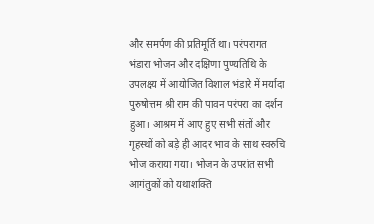और समर्पण की प्रतिमूर्ति था। परंपरागत भंडारा भोजन और दक्षिणा पुण्यतिथि के उपलक्ष्य में आयोजित विशाल भंडारे में मर्यादा पुरुषोत्तम श्री राम की पावन परंपरा का दर्शन हुआ। आश्रम में आए हुए सभी संतों और गृहस्थों को बड़े ही आदर भाव के साथ स्वरुचि भोज कराया गया। भोजन के उपरांत सभी आगंतुकों को यथाशक्ति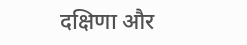दक्षिणा और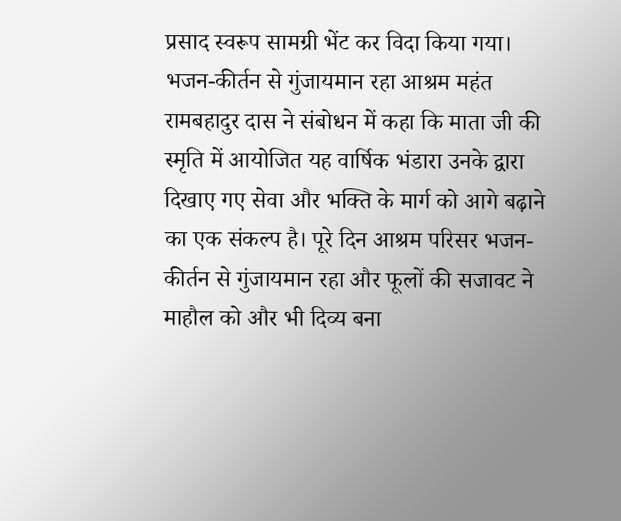प्रसाद स्वरूप सामग्री भेंट कर विदा किया गया। भजन-कीर्तन से गुंजायमान रहा आश्रम महंत रामबहादुर दास ने संबोधन में कहा कि माता जी की स्मृति में आयोजित यह वार्षिक भंडारा उनके द्वारा दिखाए गए सेवा और भक्ति के मार्ग को आगे बढ़ाने का एक संकल्प है। पूरे दिन आश्रम परिसर भजन-कीर्तन से गुंजायमान रहा और फूलों की सजावट ने माहौल को और भी दिव्य बना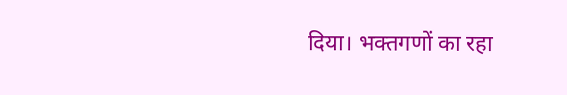दिया। भक्तगणों का रहा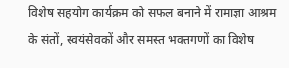विशेष सहयोग कार्यक्रम को सफल बनाने में रामाज्ञा आश्रम के संतों, स्वयंसेवकों और समस्त भक्तगणों का विशेष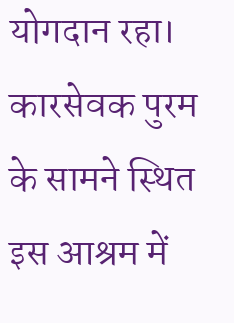योगदान रहा। कारसेवक पुरम के सामने स्थित इस आश्रम में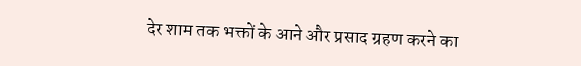देर शाम तक भक्तों के आने और प्रसाद ग्रहण करने का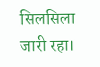सिलसिला जारी रहा।